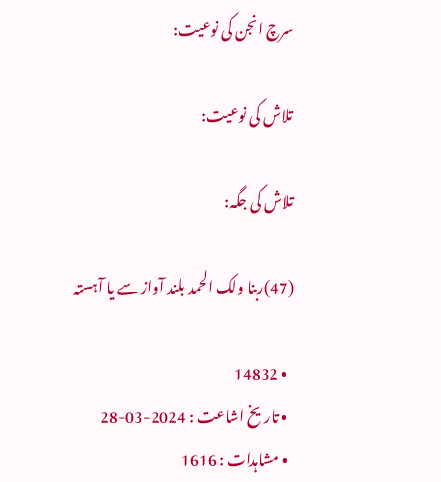سرچ انجن کی نوعیت:

تلاش کی نوعیت:

تلاش کی جگہ:

(47)ربنا ولک الحمد بلند آواز سے یا آہستہ

  • 14832
  • تاریخ اشاعت : 2024-03-28
  • مشاہدات : 1616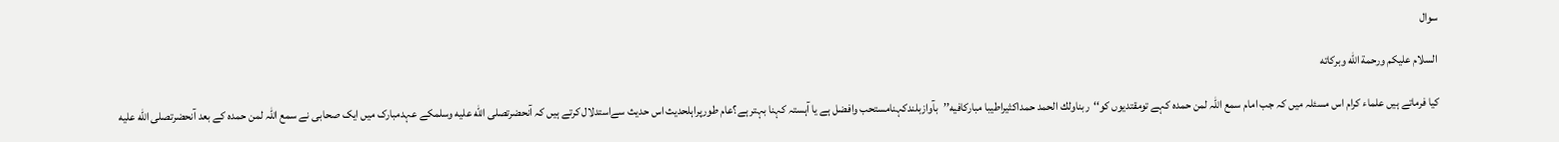سوال

السلام عليكم ورحمة الله وبركاته

کیا فرماتے ہیں علماء کرام اس مسئلہ میں کہ جب امام سمع اللہ لمن حمدہ کہے تومقتدیوں کو‘‘ربناولك الحمد حمداكثيراطيبا مباركافيه’’بآوازبلندکہنامستحب وافضل ہے یا آہستہ کہنا بہتر ہے؟عام طورپراہلحدیث اس حدیث سےاستدلال کرتے ہیں کہ آنحضرتصلى الله عليه وسلمکے عہدمبارک میں ایک صحابی نے سمع اللہ لمن حمدہ کے بعد آنحضرتصلى الله عليه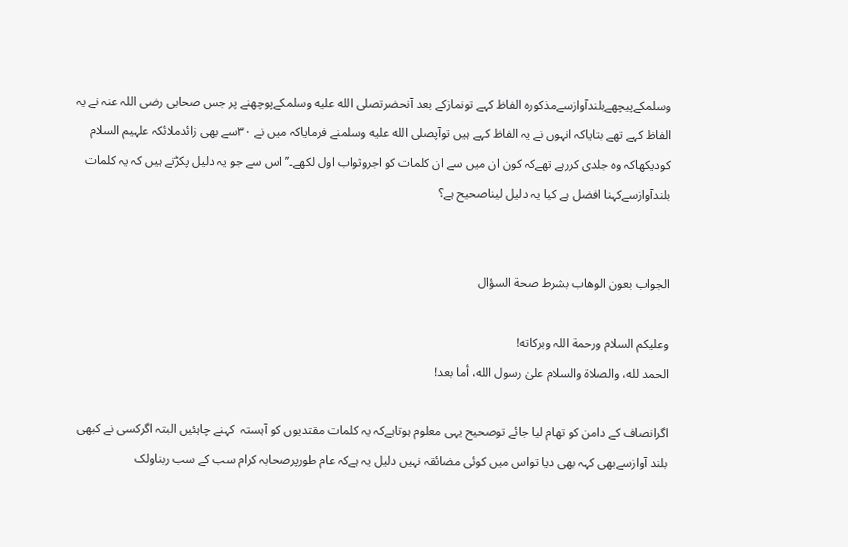وسلمکےپیچھےبلندآوازسےمذکورہ الفاظ کہے تونمازکے بعد آنحضرتصلى الله عليه وسلمکےپوچھنے پر جس صحابی رضی اللہ عنہ نے یہ الفاظ کہے تھے بتایاکہ انہوں نے یہ الفاظ کہے ہیں توآپصلى الله عليه وسلمنے فرمایاکہ میں نے ٣۰سے بھی زائدملائکہ علہیم السلام  کودیکھاکہ وہ جلدی کررہے تھےکہ کون ان میں سے ان کلمات کو اجروثواب اول لکھے۔’’اس سے جو یہ دلیل پکڑتے ہیں کہ یہ کلمات بلندآوازسےکہنا افضل ہے کیا یہ دلیل لیناصحیح ہے؟


الجواب بعون الوهاب بشرط صحة السؤال

وعلیکم السلام ورحمة اللہ وبرکاته!
الحمد لله، والصلاة والسلام علىٰ رسول الله، أما بعد!

اگرانصاف کے دامن کو تھام لیا جائے توصحیح یہی معلوم ہوتاہےکہ یہ کلمات مقتدیوں کو آہستہ  کہنے چاہئیں البتہ اگرکسی نے کبھی بلند آوازسےبھی کہہ بھی دیا تواس میں کوئی مضائقہ نہیں دلیل یہ ہےکہ عام طورپرصحابہ کرام سب کے سب ربناولک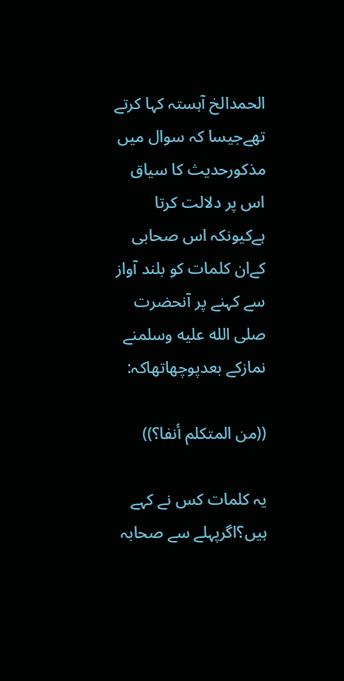الحمدالخ آہستہ کہا کرتے تھےجیسا کہ سوال میں مذکورحدیث کا سیاق اس پر دلالت کرتا ہےکیونکہ اس صحابی کےان کلمات کو بلند آواز سے کہنے پر آنحضرت صلى الله عليه وسلمنے نمازکے بعدپوچھاتھاکہ:

((من المتكلم أنفا؟))

یہ کلمات کس نے کہے ہیں؟اگرپہلے سے صحابہ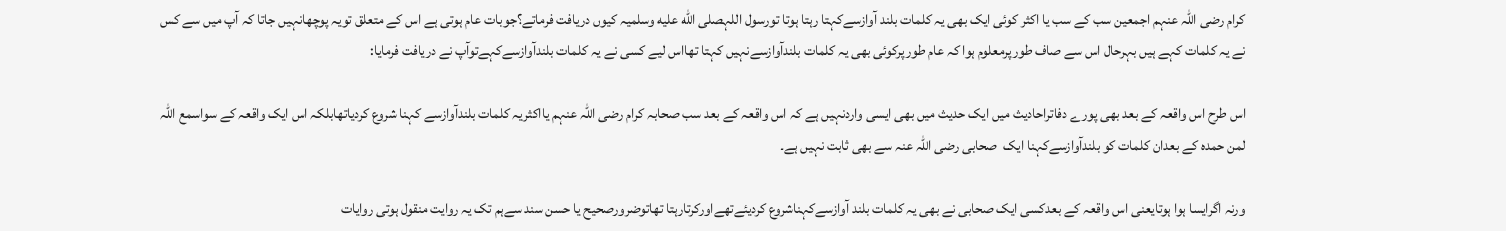کرام رضی اللہ عنہم اجمعین سب کے سب یا اکثر کوئی ایک بھی یہ کلمات بلند آوازسےکہتا رہتا ہوتا تورسول اللہصلى الله عليه وسلمیہ کیوں دریافت فرماتے؟جوبات عام ہوتی ہے اس کے متعلق تویہ پوچھانہیں جاتا کہ آپ میں سے کس نے یہ کلمات کہے ہیں بہرحال اس سے صاف طورپرمعلوم ہوا کہ عام طورپرکوئی بھی یہ کلمات بلندآوازسےنہیں کہتا تھااس لیے کسی نے یہ کلمات بلندآوازسےکہےتوآپ نے دریافت فرمایا:

اس طرح اس واقعہ کے بعد بھی پورے دفاتراحادیث میں ایک حدیث میں بھی ایسی واردنہیں ہے کہ اس واقعہ کے بعد سب صحابہ کرام رضی اللہ عنہم یااکثریہ کلمات بلندآوازسے کہنا شروع کردیاتھابلکہ اس ایک واقعہ کے سواسمع اللہ لمن حمدہ کے بعدان کلمات کو بلندآوازسےکہنا ایک  صحابی رضی اللہ عنہ سے بھی ثابت نہیں ہے۔

ورنہ اگرایسا ہوا ہوتایعنی اس واقعہ کے بعدکسی ایک صحابی نے بھی یہ کلمات بلند آوازسےکہناشروع کردیئےتھےاورکرتارہتا تھاتوضرورصحیح یا حسن سند سےہم تک یہ روایت منقول ہوتی روایات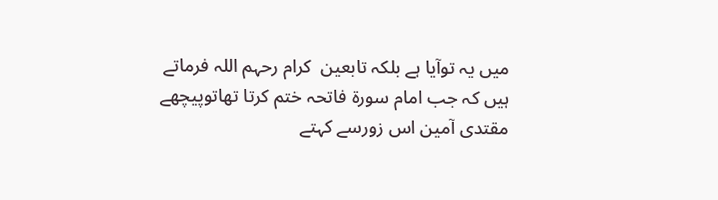میں یہ توآیا ہے بلکہ تابعین  کرام رحہم اللہ فرماتے ہیں کہ جب امام سورۃ فاتحہ ختم کرتا تھاتوپیچھے مقتدی آمین اس زورسے کہتے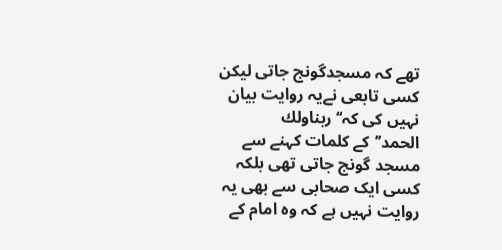تھے کہ مسجدگونج جاتی لیکن کسی تابعی نےیہ روایت بیان نہیں کی کہ‘‘ربناولك الحمد’’كے کلمات کہنے سے مسجد گونج جاتی تھی بلکہ  کسی ایک صحابی سے بھی یہ روایت نہیں ہے کہ وہ امام کے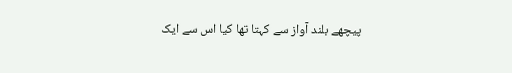پیچھے بلند آواز سے کہتا تھا کیا اس سے ایک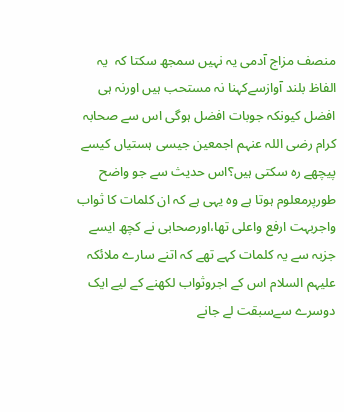منصف مزاج آدمی یہ نہیں سمجھ سکتا کہ  یہ الفاظ بلند آوازسےکہنا نہ مستحب ہیں اورنہ ہی افضل کیونکہ جوبات افضل ہوگی اس سے صحابہ کرام رضی اللہ عنہم اجمعین جیسی ہستیاں کیسے پیچھے رہ سکتی ہیں؟اس حدیث سے جو واضح طورپرمعلوم ہوتا ہے وہ یہی ہے کہ ان کلمات کا ثواب واجربہت ارفع واعلی تھا،اورصحابی نے کچھ ایسے جزبہ سے یہ کلمات کہے تھے کہ اتنے سارے ملائکہ علیہم السلام اس کے اجروثواب لکھنے کے لیے ایک دوسرے سےسبقت لے جانے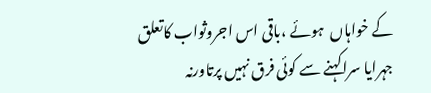کے خواہاں  ہوئے ،باقی اس اجروثواب کاتعلق جہرایا سراکہنے سے کوئی فرق نہیں پرتاورنہ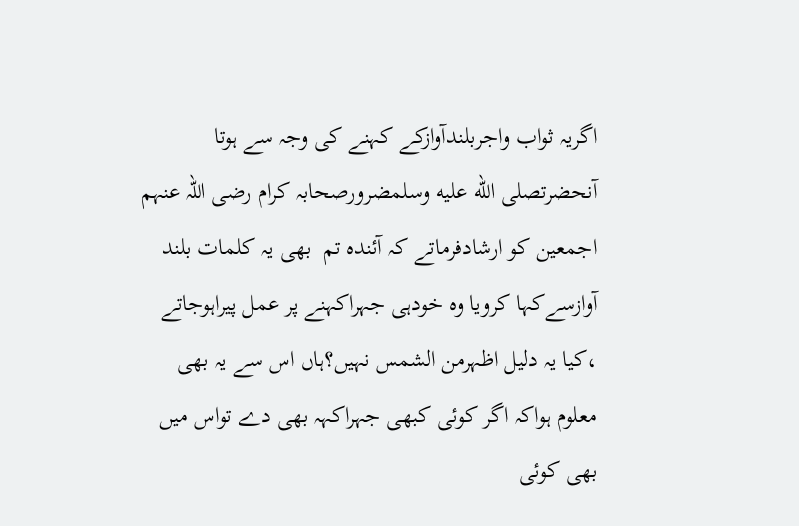اگریہ ثواب واجربلندآوازکے کہنے کی وجہ سے ہوتا آنحضرتصلى الله عليه وسلمضرورصحابہ کرام رضی اللہ عنہم اجمعین کو ارشادفرماتے کہ آئندہ تم  بھی یہ کلمات بلند آوازسےکہا کرویا وہ خودہی جہراکہنے پر عمل پیراہوجاتے ،کیا یہ دلیل اظہرمن الشمس نہیں؟ہاں اس سے یہ بھی معلوم ہواکہ اگر کوئی کبھی جہراکہہ بھی دے تواس میں بھی کوئی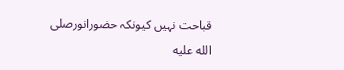قباحت نہیں کیونکہ حضورانورصلى الله عليه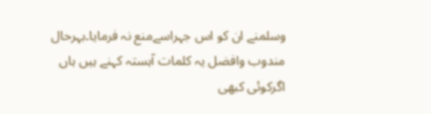وسلمنے ان کو اس جہراسےمنع نہ فرمایا۔بہرحال مندوب وافضل یہ کلمات آہستہ کہنے ہیں ہاں اگرکوئی کبھی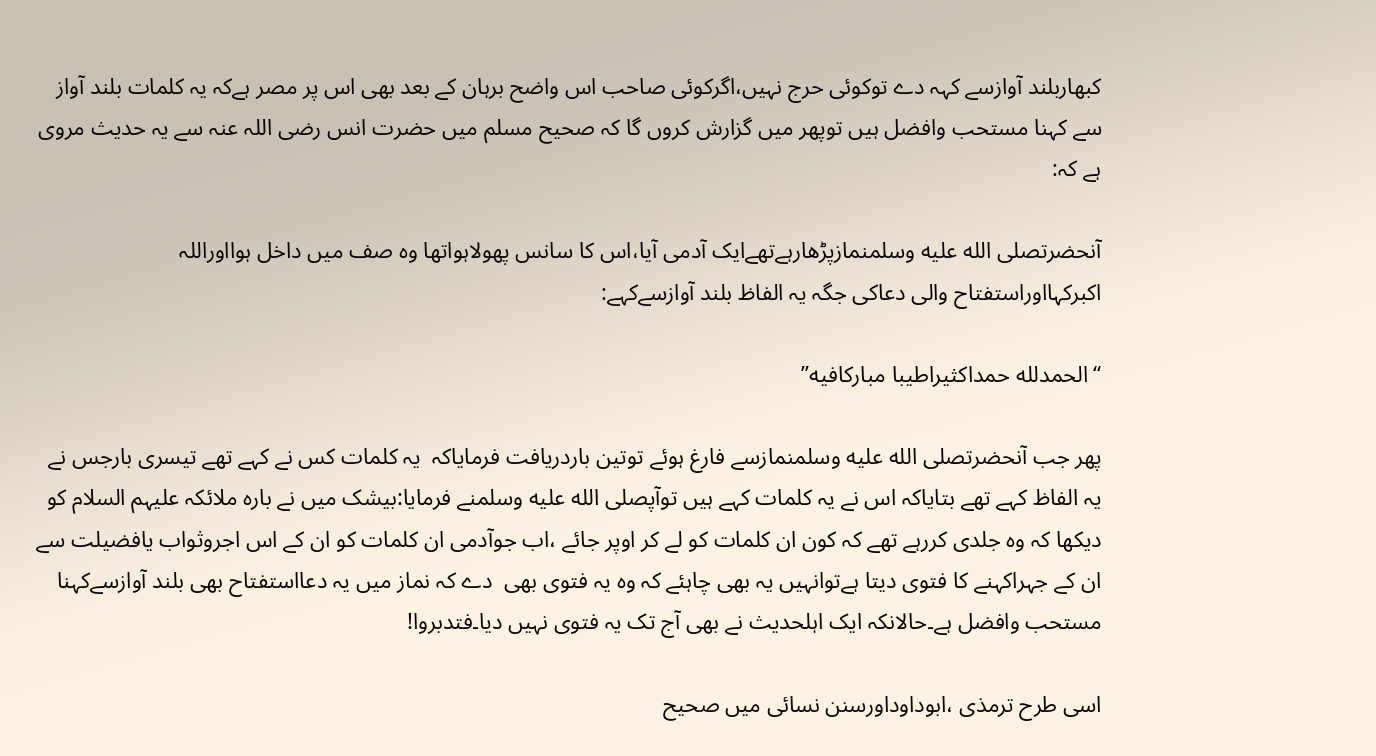کبھاربلند آوازسے کہہ دے توکوئی حرج نہیں،اگرکوئی صاحب اس واضح برہان کے بعد بھی اس پر مصر ہےکہ یہ کلمات بلند آواز سے کہنا مستحب وافضل ہیں توپھر میں گزارش کروں گا کہ صحیح مسلم میں حضرت انس رضی اللہ عنہ سے یہ حدیث مروی ہے کہ:

آنحضرتصلى الله عليه وسلمنمازپڑھارہےتھےایک آدمی آیا،اس کا سانس پھولاہواتھا وہ صف میں داخل ہوااوراللہ اکبرکہااوراستفتاح والی دعاکی جگہ یہ الفاظ بلند آوازسےکہے:

‘‘الحمدلله حمداكثيراطيبا مباركافيه’’

پھر جب آنحضرتصلى الله عليه وسلمنمازسے فارغ ہوئے توتین باردریافت فرمایاکہ  یہ کلمات کس نے کہے تھے تیسری بارجس نے یہ الفاظ کہے تھے بتایاکہ اس نے یہ کلمات کہے ہیں توآپصلى الله عليه وسلمنے فرمایا:بیشک میں نے بارہ ملائکہ علیہم السلام کو دیکھا کہ وہ جلدی کررہے تھے کہ کون ان کلمات کو لے کر اوپر جائے ،اب جوآدمی ان کلمات کو ان کے اس اجروثواب یافضیلت سے ان کے جہراکہنے کا فتوی دیتا ہےتوانہیں یہ بھی چاہئے کہ وہ یہ فتوی بھی  دے کہ نماز میں یہ دعااستفتاح بھی بلند آوازسےکہنا مستحب وافضل ہے۔حالانکہ ایک اہلحدیث نے بھی آج تک یہ فتوی نہیں دیا۔فتدبروا!

اسی طرح ترمذی ،ابوداوداورسنن نسائی میں صحیح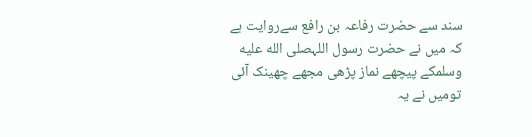سند سے حضرت رفاعہ بن رافع سےروایت ہے کہ میں نے حضرت رسول اللہصلى الله عليه وسلمکے پیچھے نماز پڑھی مجھے چھینک آئی تومیں نے یہ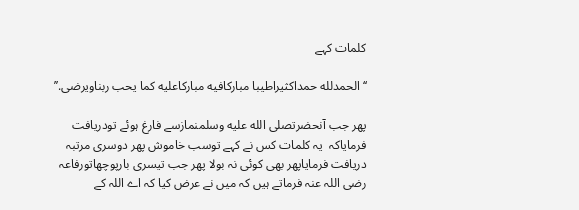کلمات کہے

‘‘الحمدلله حمداكثيراطيبا مباركافيه مباركاعليه كما يحب ربناويرضى.’’

پھر جب آنحضرتصلى الله عليه وسلمنمازسے فارغ ہوئے تودریافت فرمایاکہ  یہ کلمات کس نے کہے توسب خاموش پھر دوسری مرتبہ دریافت فرمایاپھر بھی کوئی نہ بولا پھر جب تیسری بارپوچھاتورفاعہ رضی اللہ عنہ فرماتے ہیں کہ میں نے عرض کیا کہ اے اللہ کے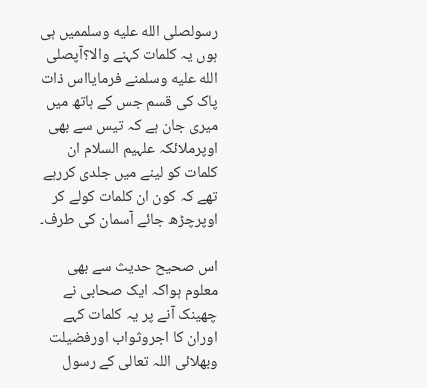رسولصلى الله عليه وسلممیں ہی ہوں یہ کلمات کہنے والا؟آپصلى الله عليه وسلمنے فرمایااس ذات پاک کی قسم جس کے ہاتھ میں میری جان ہے کہ تیس سے بھی اوپرملائکہ علہیم السلام ان کلمات کو لینے میں جلدی کررہے تھے کہ کون ان کلمات کولے کر اوپرچڑھ جائے آسمان کی طرف۔

اس صحیح حدیث سے بھی معلوم ہواکہ ایک صحابی نے چھینک آنے پر یہ کلمات کہے اوران کا اجروثواب اورفضیلت وبھلائی اللہ تعالی کے رسول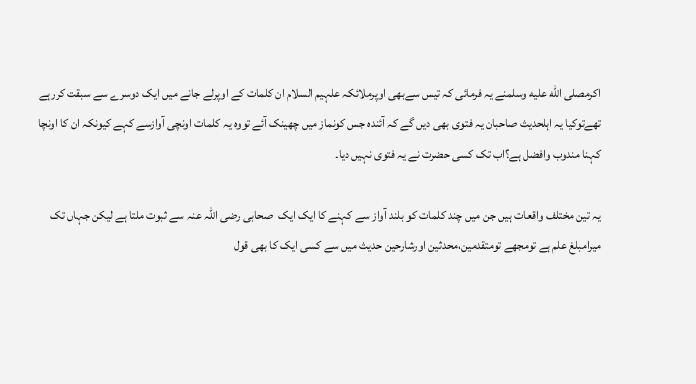اکرمصلى الله عليه وسلمنے یہ فرمائی کہ تیس سےبھی اوپرملائکہ علہیم السلام ان کلمات کے اوپرلے جانے میں ایک دوسرے سے سبقت کررہے تھےتوکیا یہ اہلحدیث صاحبان یہ فتوی بھی دیں گے کہ آئندہ جس کونماز میں چھینک آئے تووہ یہ کلمات اونچی آوازسے کہے کیونکہ ان کا اونچا کہنا مندوب وافضل ہے؟اب تک کسی حضرت نے یہ فتوی نہیں دیا۔

یہ تین مختلف واقعات ہیں جن میں چند کلمات کو بلند آواز سے کہنے کا ایک ایک  صحابی رضی اللہ عنہ سے ثبوت ملتا ہے لیکن جہاں تک میرامبلغ علم ہے تومجھے تومتقدمین،محدثین اورشارحین حدیث میں سے کسی ایک کا بھی قول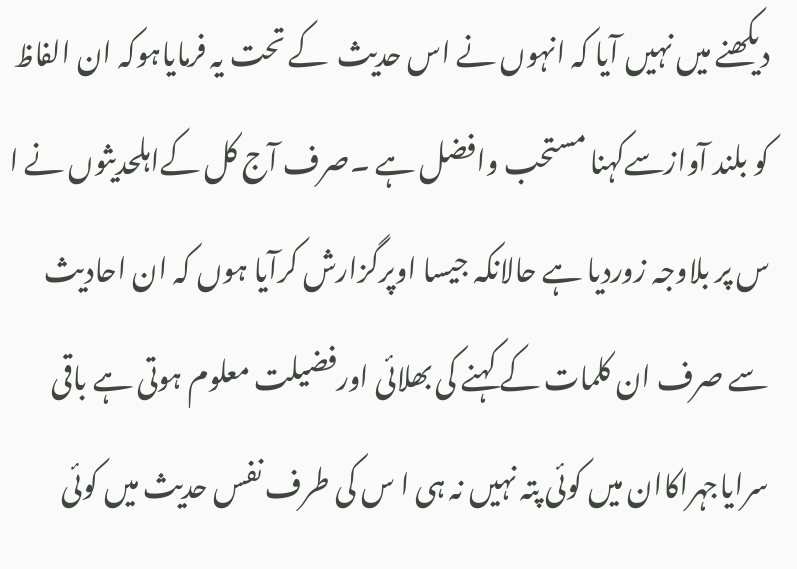دیکھنے میں نہیں آیا کہ انہوں نے اس حدیث  کے تحت یہ فرمایاہوکہ ان الفاظ کو بلند آوازسےکہنا مستحب وافضل ہے ۔صرف آج کل کےاہلحدیثوں نے ا س پر بلاوجہ زوردیا ہے حالانکہ جیسا اوپرگزارش کرآیا ہوں کہ ان احادیث سے صرف ان کلمات کے کہنے کی بھلائی اورفضیلت معلوم ہوتی ہے باقی سرایاجہراکاان میں کوئی پتہ نہیں نہ ہی ا س کی طرف نفس حدیث میں کوئی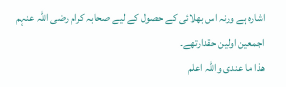اشارہ ہے ورنہ اس بھلائی کے حصول کے لیے صحابہ کرام رضی اللہ عنہم اجمعین اولین حقدارتھے۔
ھذا ما عندی واللہ اعلم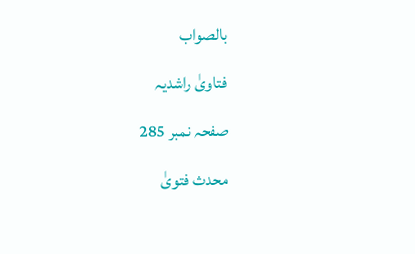بالصواب

فتاویٰ راشدیہ

صفحہ نمبر 285

محدث فتویٰ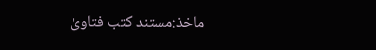ماخذ:مستند کتب فتاویٰ